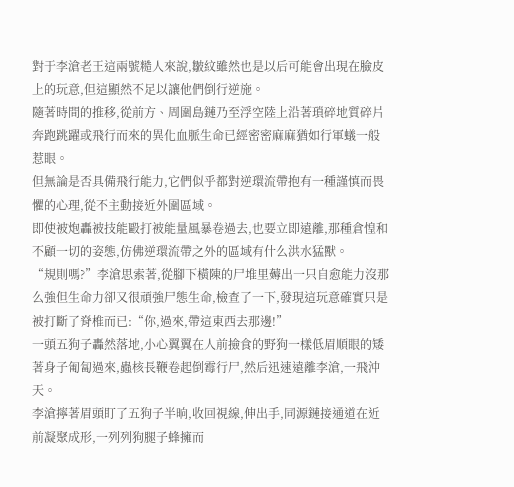對于李滄老王這兩號糙人來說,皺紋雖然也是以后可能會出現在臉皮上的玩意,但這顯然不足以讓他們倒行逆施。
隨著時間的推移,從前方、周圍島鏈乃至浮空陸上沿著瑣碎地質碎片奔跑跳躍或飛行而來的異化血脈生命已經密密麻麻猶如行軍蟻一般惹眼。
但無論是否具備飛行能力,它們似乎都對逆環流帶抱有一種謹慎而畏懼的心理,從不主動接近外圍區域。
即使被炮轟被技能毆打被能量風暴卷過去,也要立即遠離,那種倉惶和不顧一切的姿態,仿佛逆環流帶之外的區域有什么洪水猛獸。
“規則嗎?”李滄思索著,從腳下橫陳的尸堆里薅出一只自愈能力沒那么強但生命力卻又很頑強尸態生命,檢查了一下,發現這玩意確實只是被打斷了脊椎而已:“你,過來,帶這東西去那邊!”
一頭五狗子轟然落地,小心翼翼在人前撿食的野狗一樣低眉順眼的矮著身子匍匐過來,蟲核長鞭卷起倒霉行尸,然后迅速遠離李滄,一飛沖天。
李滄擰著眉頭盯了五狗子半晌,收回視線,伸出手,同源鏈接通道在近前凝聚成形,一列列狗腿子蜂擁而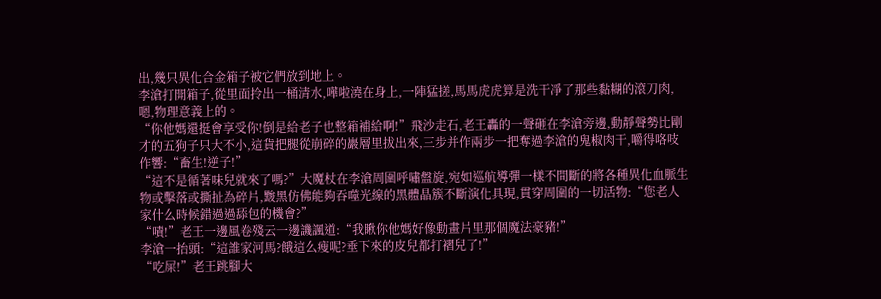出,幾只異化合金箱子被它們放到地上。
李滄打開箱子,從里面拎出一桶清水,嘩啦澆在身上,一陣猛搓,馬馬虎虎算是洗干凈了那些黏糊的滾刀肉,嗯,物理意義上的。
“你他媽還挺會享受你!倒是給老子也整箱補給啊!”飛沙走石,老王轟的一聲砸在李滄旁邊,動靜聲勢比剛才的五狗子只大不小,這貨把腿從崩碎的巖層里拔出來,三步并作兩步一把奪過李滄的鬼椒肉干,嚼得咯吱作響:“畜生!逆子!”
“這不是循著味兒就來了嗎?”大魔杖在李滄周圍呼嘯盤旋,宛如巡航導彈一樣不間斷的將各種異化血脈生物或擊落或撕扯為碎片,黢黑仿佛能夠吞噬光線的黑體晶簇不斷演化具現,貫穿周圍的一切活物:“您老人家什么時候錯過過舔包的機會?”
“嘖!”老王一邊風卷殘云一邊譏諷道:“我瞅你他媽好像動畫片里那個魔法豪豬!”
李滄一抬頭:“這誰家河馬?餓這么瘦呢?垂下來的皮兒都打褶兒了!”
“吃屎!”老王跳腳大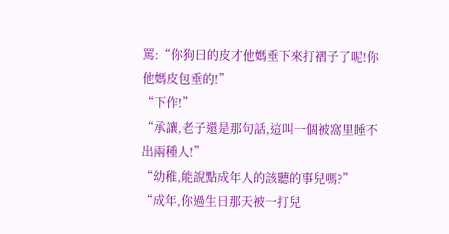罵:“你狗曰的皮才他媽垂下來打褶子了呢!你他媽皮包垂的!”
“下作!”
“承讓,老子還是那句話,這叫一個被窩里睡不出兩種人!”
“幼稚,能說點成年人的該聽的事兒嗎?”
“成年,你過生日那天被一打兒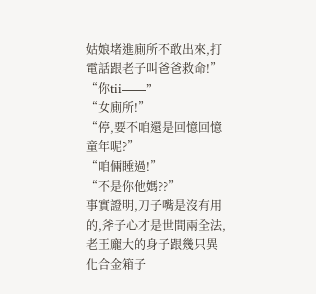姑娘堵進廁所不敢出來,打電話跟老子叫爸爸救命!”
“你tii——”
“女廁所!”
“停,要不咱還是回憶回憶童年呢?”
“咱倆睡過!”
“不是你他媽??”
事實證明,刀子嘴是沒有用的,斧子心才是世間兩全法,老王龐大的身子跟幾只異化合金箱子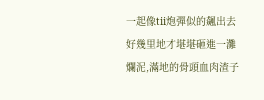一起像tii炮彈似的飆出去好幾里地才堪堪砸進一灘爛泥,滿地的骨頭血肉渣子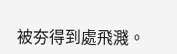被夯得到處飛濺。